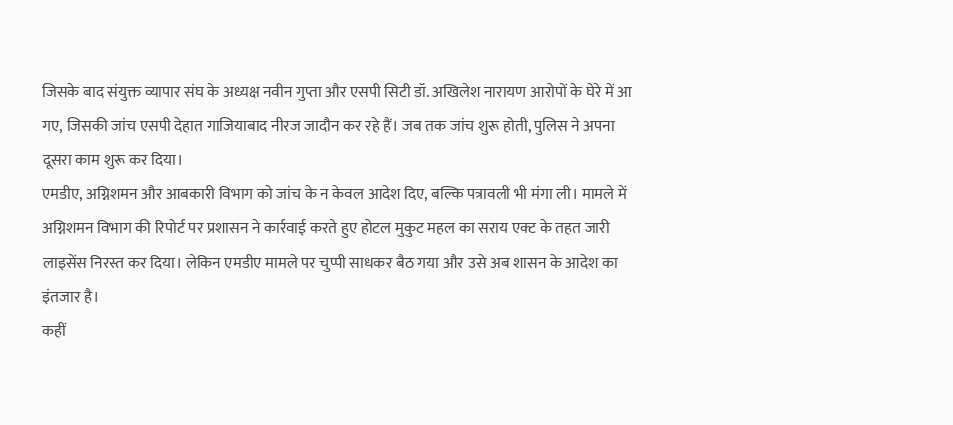जिसके बाद संयुक्त व्यापार संघ के अध्यक्ष नवीन गुप्ता और एसपी सिटी डॉ. अखिलेश नारायण आरोपों के घेरे में आ गए, जिसकी जांच एसपी देहात गाजियाबाद नीरज जादौन कर रहे हैं। जब तक जांच शुरू होती, पुलिस ने अपना दूसरा काम शुरू कर दिया।
एमडीए, अग्निशमन और आबकारी विभाग को जांच के न केवल आदेश दिए, बल्कि पत्रावली भी मंगा ली। मामले में अग्निशमन विभाग की रिपोर्ट पर प्रशासन ने कार्रवाई करते हुए होटल मुकुट महल का सराय एक्ट के तहत जारी लाइसेंस निरस्त कर दिया। लेकिन एमडीए मामले पर चुप्पी साधकर बैठ गया और उसे अब शासन के आदेश का इंतजार है।
कहीं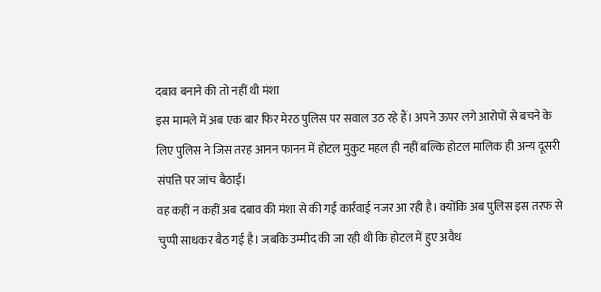दबाव बनाने की तो नहीं थी मंशा
इस मामले में अब एक बार फिर मेरठ पुलिस पर सवाल उठ रहे हैं। अपने ऊपर लगे आरोपों से बचने के लिए पुलिस ने जिस तरह आनन फानन में होटल मुकुट महल ही नहीं बल्कि होटल मालिक ही अन्य दूसरी संपत्ति पर जांच बैठाई।
वह कहीं न कहीं अब दबाव की मंशा से की गई कार्रवाई नजर आ रही है। क्योंकि अब पुलिस इस तरफ से चुप्पी साधकर बैठ गई है। जबकि उम्मीद की जा रही थी कि होटल में हुए अवैध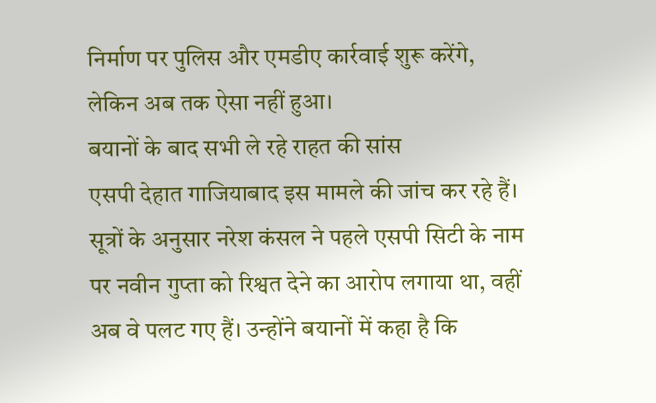निर्माण पर पुलिस और एमडीए कार्रवाई शुरू करेंगे, लेकिन अब तक ऐसा नहीं हुआ।
बयानों के बाद सभी ले रहे राहत की सांस
एसपी देहात गाजियाबाद इस मामले की जांच कर रहे हैं। सूत्रों के अनुसार नरेश कंसल ने पहले एसपी सिटी के नाम पर नवीन गुप्ता को रिश्वत देने का आरोप लगाया था, वहीं अब वे पलट गए हैं। उन्होंने बयानों में कहा है कि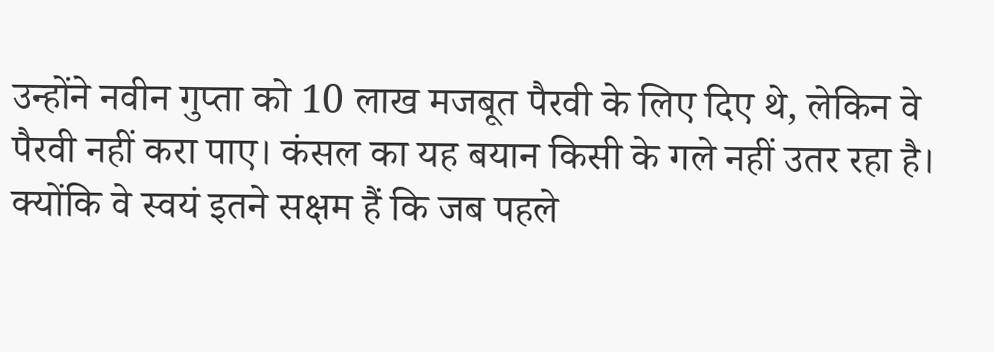उन्होंने नवीन गुप्ता को 10 लाख मजबूत पैरवी के लिए दिए थे, लेकिन वे पैरवी नहीं करा पाए। कंसल का यह बयान किसी के गले नहीं उतर रहा है। क्योंकि वे स्वयं इतने सक्षम हैं कि जब पहले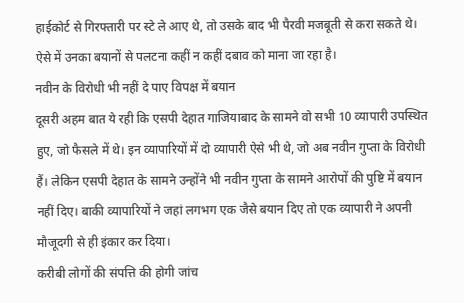हाईकोर्ट से गिरफ्तारी पर स्टे ले आए थे, तो उसके बाद भी पैरवी मजबूती से करा सकते थे। ऐसे में उनका बयानों से पलटना कहीं न कहीं दबाव को माना जा रहा है।
नवीन के विरोधी भी नहीं दे पाए विपक्ष में बयान
दूसरी अहम बात ये रही कि एसपी देहात गाजियाबाद के सामने वो सभी 10 व्यापारी उपस्थित हुए, जो फैसले में थे। इन व्यापारियों में दो व्यापारी ऐसे भी थे, जो अब नवीन गुप्ता के विरोधी हैं। लेकिन एसपी देहात के सामने उन्होंने भी नवीन गुप्ता के सामने आरोपों की पुष्टि में बयान नहीं दिए। बाकी व्यापारियों ने जहां लगभग एक जैसे बयान दिए तो एक व्यापारी ने अपनी मौजूदगी से ही इंकार कर दिया।
करीबी लोगों की संपत्ति की होगी जांच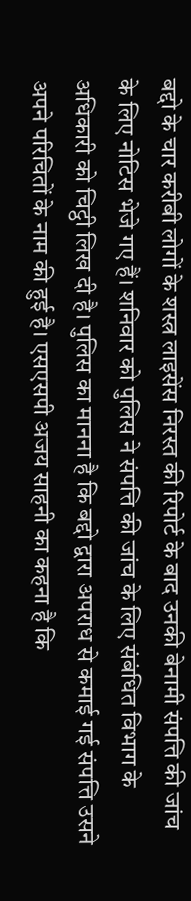बद्दो के चार करीबी लोगों के शस्त्र लाइसेंस निरस्त की रिपोर्ट के बाद उनकी बेनामी संपत्ति की जांच के लिए नोटिस भेजे गए हैं। शनिवार को पुलिस ने संपत्ति की जांच के लिए संबंधित विभाग के अधिकारी को चिट्ठी लिख दी है। पुलिस का मानना है कि बद्दो द्वारा अपराध से कमाई गई संपत्ति उसने अपने परिचितों के नाम की हुई है। एसएसपी अजय साहनी का कहना है कि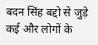बदन सिंह बद्दो से जुड़े कई और लोगों के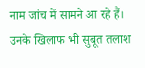नाम जांच में सामने आ रहे हैं। उनके खिलाफ भी सुबूत तलाश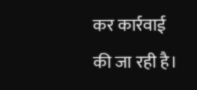कर कार्रवाई की जा रही है।